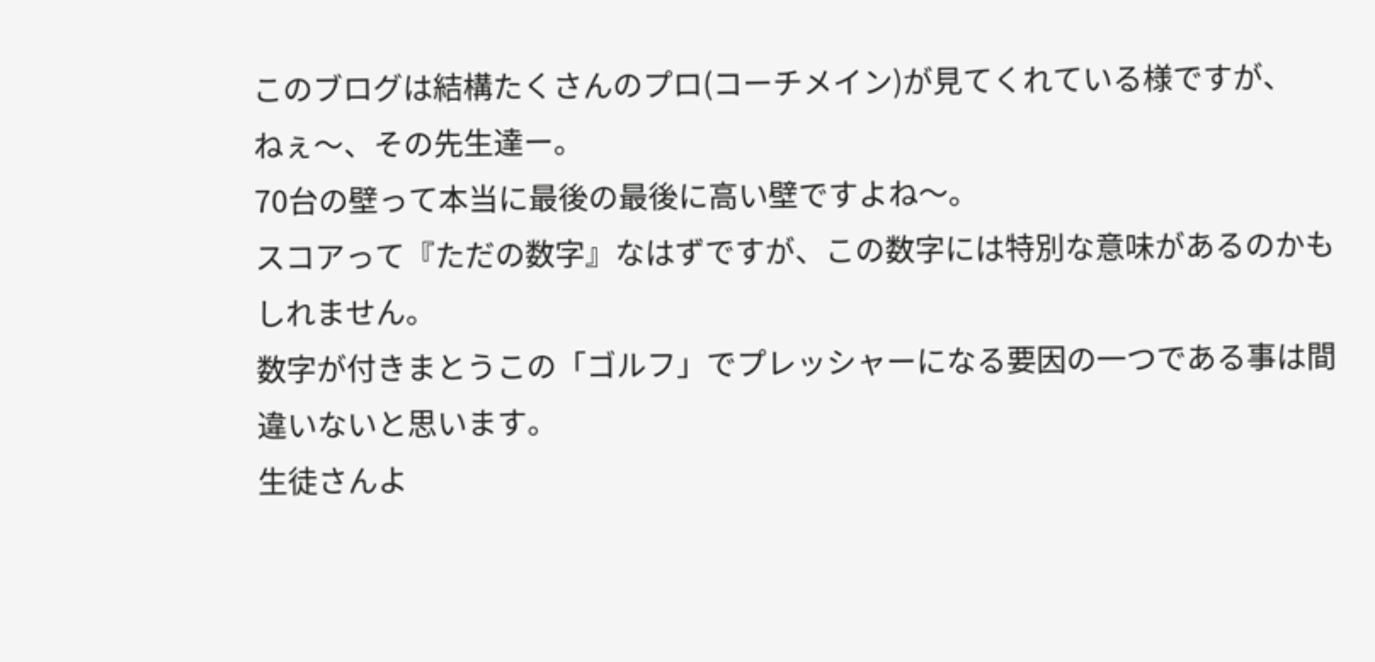このブログは結構たくさんのプロ(コーチメイン)が見てくれている様ですが、
ねぇ〜、その先生達ー。
70台の壁って本当に最後の最後に高い壁ですよね〜。
スコアって『ただの数字』なはずですが、この数字には特別な意味があるのかもしれません。
数字が付きまとうこの「ゴルフ」でプレッシャーになる要因の一つである事は間違いないと思います。
生徒さんよ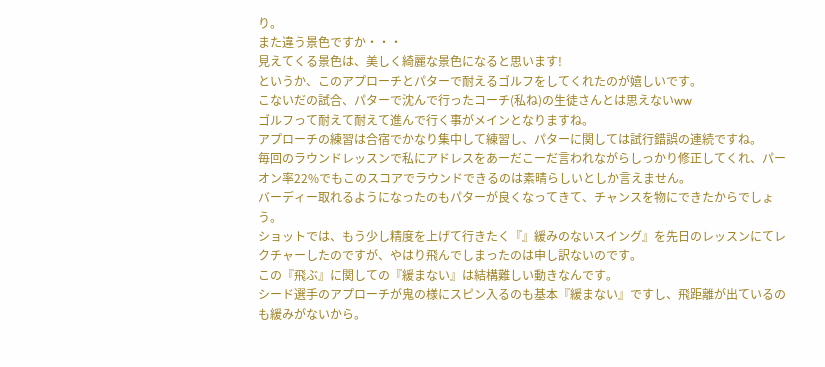り。
また違う景色ですか・・・
見えてくる景色は、美しく綺麗な景色になると思います!
というか、このアプローチとパターで耐えるゴルフをしてくれたのが嬉しいです。
こないだの試合、パターで沈んで行ったコーチ(私ね)の生徒さんとは思えないww
ゴルフって耐えて耐えて進んで行く事がメインとなりますね。
アプローチの練習は合宿でかなり集中して練習し、パターに関しては試行錯誤の連続ですね。
毎回のラウンドレッスンで私にアドレスをあーだこーだ言われながらしっかり修正してくれ、パーオン率22%でもこのスコアでラウンドできるのは素晴らしいとしか言えません。
バーディー取れるようになったのもパターが良くなってきて、チャンスを物にできたからでしょう。
ショットでは、もう少し精度を上げて行きたく『』緩みのないスイング』を先日のレッスンにてレクチャーしたのですが、やはり飛んでしまったのは申し訳ないのです。
この『飛ぶ』に関しての『緩まない』は結構難しい動きなんです。
シード選手のアプローチが鬼の様にスピン入るのも基本『緩まない』ですし、飛距離が出ているのも緩みがないから。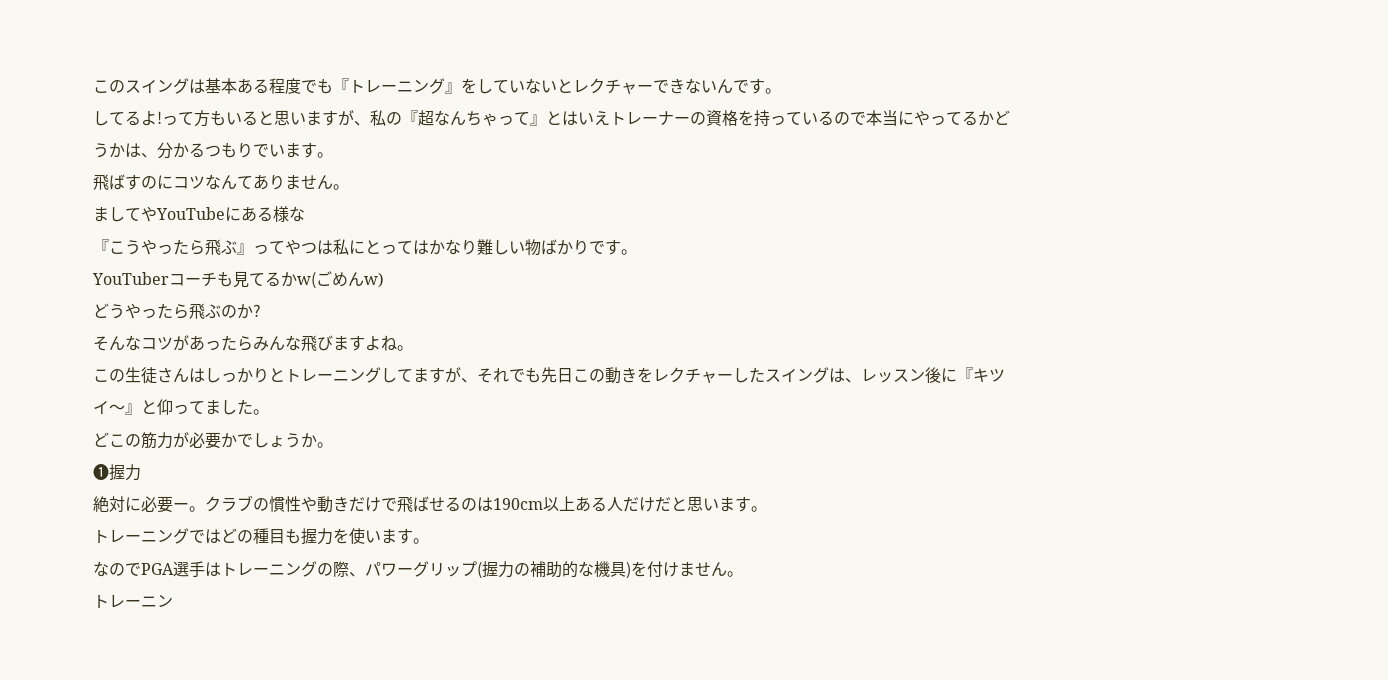このスイングは基本ある程度でも『トレーニング』をしていないとレクチャーできないんです。
してるよ!って方もいると思いますが、私の『超なんちゃって』とはいえトレーナーの資格を持っているので本当にやってるかどうかは、分かるつもりでいます。
飛ばすのにコツなんてありません。
ましてやYouTubeにある様な
『こうやったら飛ぶ』ってやつは私にとってはかなり難しい物ばかりです。
YouTuberコーチも見てるかw(ごめんw)
どうやったら飛ぶのか?
そんなコツがあったらみんな飛びますよね。
この生徒さんはしっかりとトレーニングしてますが、それでも先日この動きをレクチャーしたスイングは、レッスン後に『キツイ〜』と仰ってました。
どこの筋力が必要かでしょうか。
❶握力
絶対に必要ー。クラブの慣性や動きだけで飛ばせるのは190cm以上ある人だけだと思います。
トレーニングではどの種目も握力を使います。
なのでPGA選手はトレーニングの際、パワーグリップ(握力の補助的な機具)を付けません。
トレーニン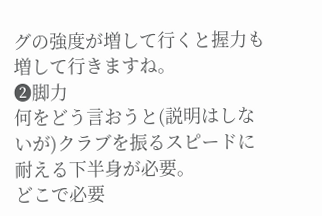グの強度が増して行くと握力も増して行きますね。
❷脚力
何をどう言おうと(説明はしないが)クラブを振るスピードに耐える下半身が必要。
どこで必要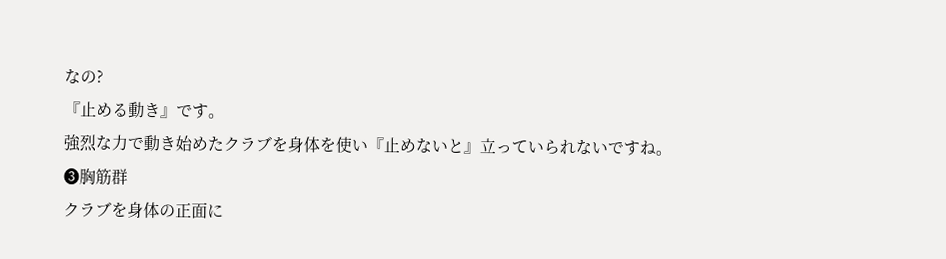なの?
『止める動き』です。
強烈な力で動き始めたクラブを身体を使い『止めないと』立っていられないですね。
❸胸筋群
クラブを身体の正面に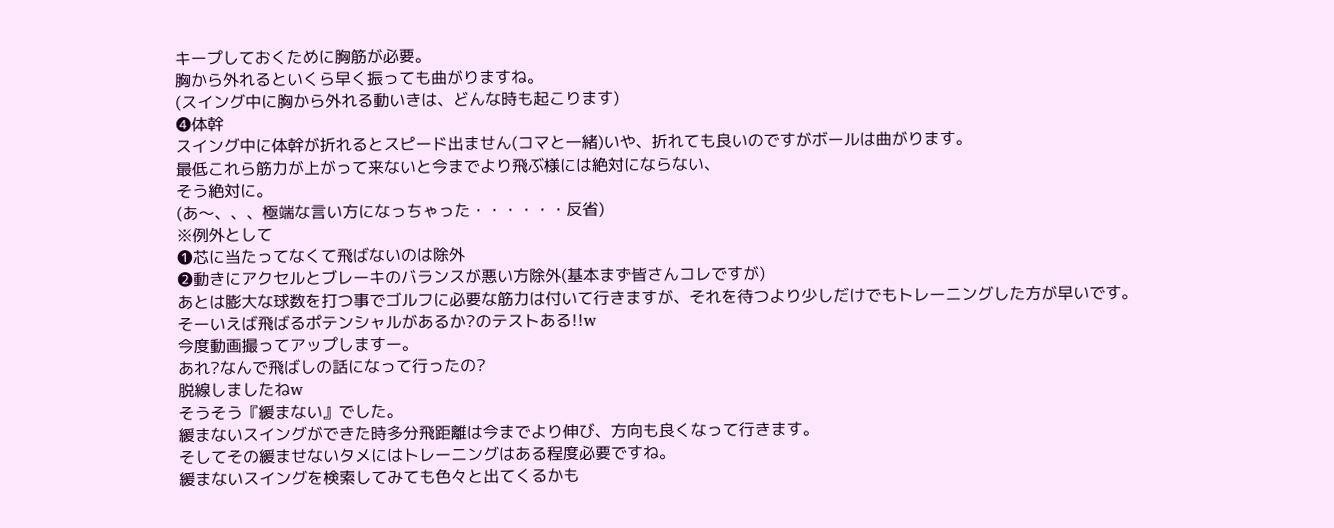キープしておくために胸筋が必要。
胸から外れるといくら早く振っても曲がりますね。
(スイング中に胸から外れる動いきは、どんな時も起こります)
❹体幹
スイング中に体幹が折れるとスピード出ません(コマと一緒)いや、折れても良いのですがボールは曲がります。
最低これら筋力が上がって来ないと今までより飛ぶ様には絶対にならない、
そう絶対に。
(あ〜、、、極端な言い方になっちゃった・・・・・・反省)
※例外として
❶芯に当たってなくて飛ばないのは除外
❷動きにアクセルとブレーキのバランスが悪い方除外(基本まず皆さんコレですが)
あとは膨大な球数を打つ事でゴルフに必要な筋力は付いて行きますが、それを待つより少しだけでもトレーニングした方が早いです。
そーいえば飛ばるポテンシャルがあるか?のテストある!!w
今度動画撮ってアップしますー。
あれ?なんで飛ばしの話になって行ったの?
脱線しましたねw
そうそう『緩まない』でした。
緩まないスイングができた時多分飛距離は今までより伸び、方向も良くなって行きます。
そしてその緩ませないタメにはトレーニングはある程度必要ですね。
緩まないスイングを検索してみても色々と出てくるかも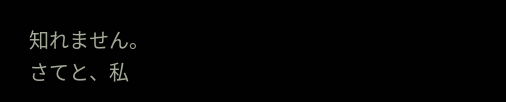知れません。
さてと、私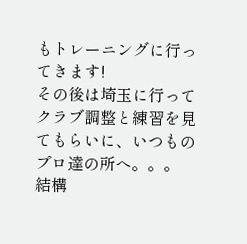もトレーニングに行ってきます!
その後は埼玉に行ってクラブ調整と練習を見てもらいに、いつものプロ達の所へ。。。
結構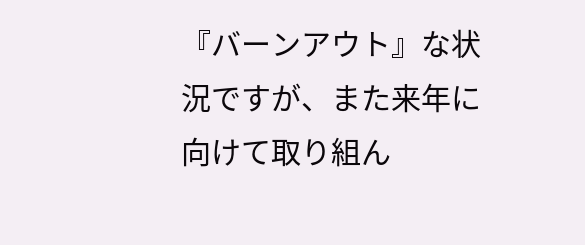『バーンアウト』な状況ですが、また来年に向けて取り組ん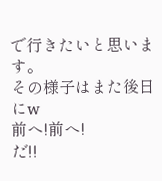で行きたいと思います。
その様子はまた後日にw
前へ!前へ!
だ!!